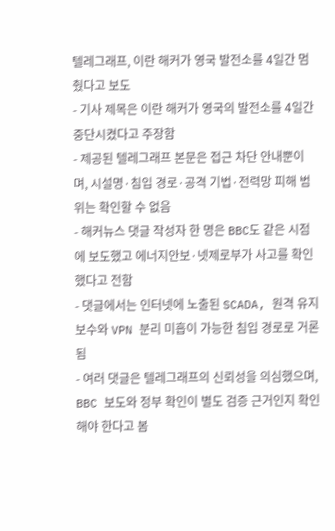텔레그래프, 이란 해커가 영국 발전소를 4일간 멈췄다고 보도
- 기사 제목은 이란 해커가 영국의 발전소를 4일간 중단시켰다고 주장함
- 제공된 텔레그래프 본문은 접근 차단 안내뿐이며, 시설명·침입 경로·공격 기법·전력망 피해 범위는 확인할 수 없음
- 해커뉴스 댓글 작성자 한 명은 BBC도 같은 시점에 보도했고 에너지안보·넷제로부가 사고를 확인했다고 전함
- 댓글에서는 인터넷에 노출된 SCADA, 원격 유지보수와 VPN 분리 미흡이 가능한 침입 경로로 거론됨
- 여러 댓글은 텔레그래프의 신뢰성을 의심했으며, BBC 보도와 정부 확인이 별도 검증 근거인지 확인해야 한다고 봄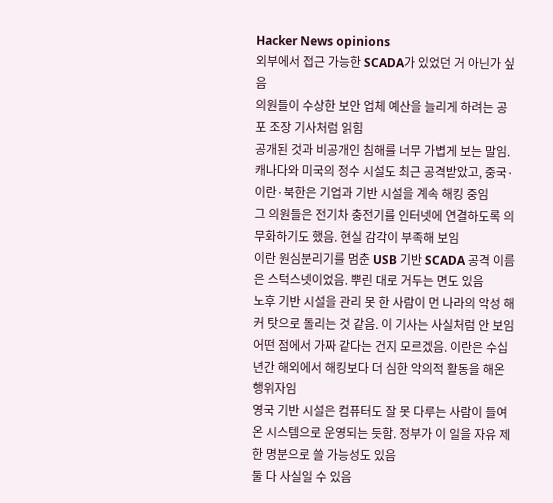Hacker News opinions
외부에서 접근 가능한 SCADA가 있었던 거 아닌가 싶음
의원들이 수상한 보안 업체 예산을 늘리게 하려는 공포 조장 기사처럼 읽힘
공개된 것과 비공개인 침해를 너무 가볍게 보는 말임. 캐나다와 미국의 정수 시설도 최근 공격받았고, 중국·이란·북한은 기업과 기반 시설을 계속 해킹 중임
그 의원들은 전기차 충전기를 인터넷에 연결하도록 의무화하기도 했음. 현실 감각이 부족해 보임
이란 원심분리기를 멈춘 USB 기반 SCADA 공격 이름은 스턱스넷이었음. 뿌린 대로 거두는 면도 있음
노후 기반 시설을 관리 못 한 사람이 먼 나라의 악성 해커 탓으로 돌리는 것 같음. 이 기사는 사실처럼 안 보임
어떤 점에서 가짜 같다는 건지 모르겠음. 이란은 수십 년간 해외에서 해킹보다 더 심한 악의적 활동을 해온 행위자임
영국 기반 시설은 컴퓨터도 잘 못 다루는 사람이 들여온 시스템으로 운영되는 듯함. 정부가 이 일을 자유 제한 명분으로 쓸 가능성도 있음
둘 다 사실일 수 있음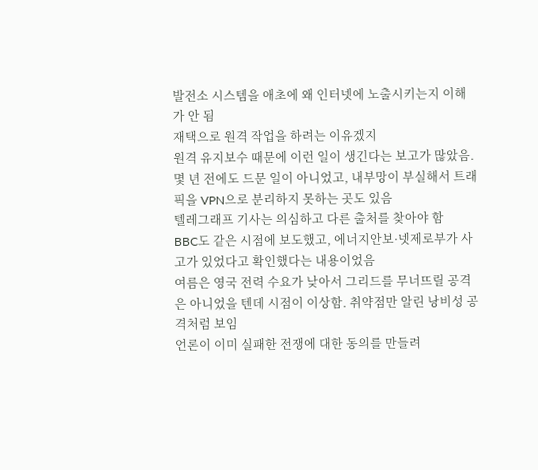발전소 시스템을 애초에 왜 인터넷에 노출시키는지 이해가 안 됨
재택으로 원격 작업을 하려는 이유겠지
원격 유지보수 때문에 이런 일이 생긴다는 보고가 많았음. 몇 년 전에도 드문 일이 아니었고, 내부망이 부실해서 트래픽을 VPN으로 분리하지 못하는 곳도 있음
텔레그래프 기사는 의심하고 다른 출처를 찾아야 함
BBC도 같은 시점에 보도했고, 에너지안보·넷제로부가 사고가 있었다고 확인했다는 내용이었음
여름은 영국 전력 수요가 낮아서 그리드를 무너뜨릴 공격은 아니었을 텐데 시점이 이상함. 취약점만 알린 낭비성 공격처럼 보임
언론이 이미 실패한 전쟁에 대한 동의를 만들려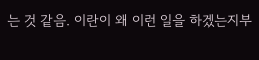는 것 같음. 이란이 왜 이런 일을 하겠는지부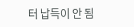터 납득이 안 됨